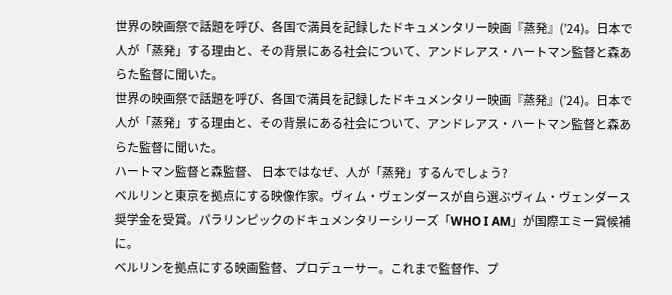世界の映画祭で話題を呼び、各国で満員を記録したドキュメンタリー映画『蒸発』(’24)。日本で人が「蒸発」する理由と、その背景にある社会について、アンドレアス・ハートマン監督と森あらた監督に聞いた。
世界の映画祭で話題を呼び、各国で満員を記録したドキュメンタリー映画『蒸発』(’24)。日本で人が「蒸発」する理由と、その背景にある社会について、アンドレアス・ハートマン監督と森あらた監督に聞いた。
ハートマン監督と森監督、 日本ではなぜ、人が「蒸発」するんでしょう?
ベルリンと東京を拠点にする映像作家。ヴィム・ヴェンダースが自ら選ぶヴィム・ヴェンダース奨学金を受賞。パラリンピックのドキュメンタリーシリーズ「WHO I AM」が国際エミー賞候補に。
ベルリンを拠点にする映画監督、プロデューサー。これまで監督作、プ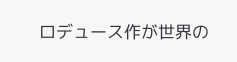ロデュース作が世界の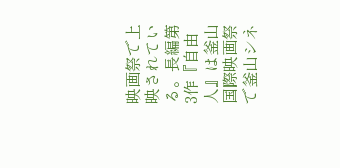映画祭で上映されている。長編第3作『自由人』は釜山国際映画祭で釜山シネ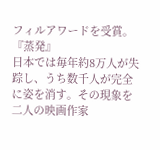フィルアワードを受賞。
『蒸発』
日本では毎年約8万人が失踪し、うち数千人が完全に姿を消す。その現象を二人の映画作家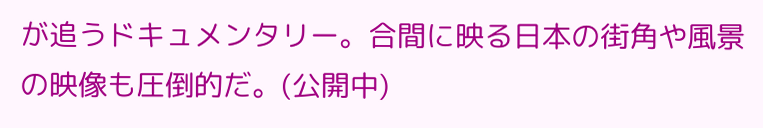が追うドキュメンタリー。合間に映る日本の街角や風景の映像も圧倒的だ。(公開中)